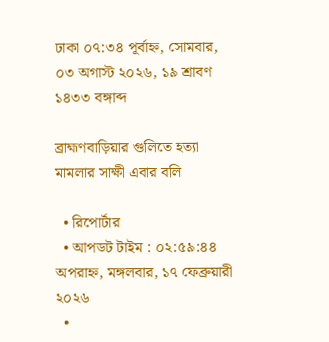ঢাকা ০৭:৩৪ পূর্বাহ্ন, সোমবার, ০৩ অগাস্ট ২০২৬, ১৯ শ্রাবণ ১৪৩৩ বঙ্গাব্দ

ব্রাহ্মণবাড়িয়ার গুলিতে হত্যা মামলার সাক্ষী এবার বলি

  • রিপোর্টার
  • আপডট টাইম : ০২:৫৯:৪৪ অপরাহ্ন, মঙ্গলবার, ১৭ ফেব্রুয়ারী ২০২৬
  •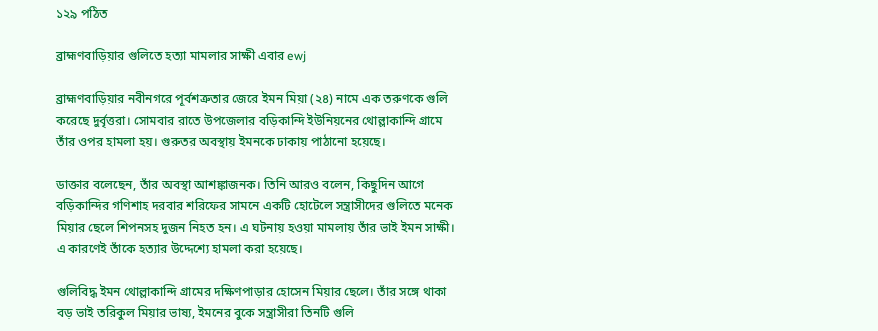১২৯ পঠিত

ব্রাহ্মণবাড়িয়ার গুলিতে হত্যা মামলার সাক্ষী এবার ewj

ব্রাহ্মণবাড়িয়ার নবীনগরে পূর্বশত্রুতার জেরে ইমন মিয়া (২৪) নামে এক তরুণকে গুলি করেছে দুর্বৃত্তরা। সোমবার রাতে উপজেলার বড়িকান্দি ইউনিয়নের থোল্লাকান্দি গ্রামে তাঁর ওপর হামলা হয়। গুরুতর অবস্থায় ইমনকে ঢাকায় পাঠানো হয়েছে।

ডাক্তার বলেছেন, তাঁর অবস্থা আশঙ্কাজনক। তিনি আরও বলেন, কিছুদিন আগে বড়িকান্দির গণিশাহ দরবার শরিফের সামনে একটি হোটেলে সন্ত্রাসীদের গুলিতে মনেক মিয়ার ছেলে শিপনসহ দুজন নিহত হন। এ ঘটনায় হওয়া মামলায় তাঁর ভাই ইমন সাক্ষী। এ কারণেই তাঁকে হত্যার উদ্দেশ্যে হামলা করা হয়েছে।

গুলিবিদ্ধ ইমন থোল্লাকান্দি গ্রামের দক্ষিণপাড়ার হোসেন মিয়ার ছেলে। তাঁর সঙ্গে থাকা বড় ভাই তরিকুল মিয়ার ভাষ্য, ইমনের বুকে সন্ত্রাসীরা তিনটি গুলি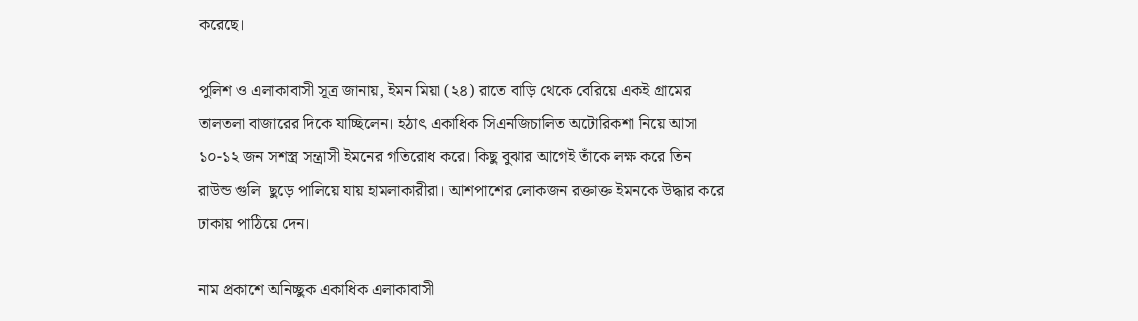করেছে।

পুলিশ ও এলাকাবাসী সূত্র জানায়, ইমন মিয়া (২৪) রাতে বাড়ি থেকে বেরিয়ে একই গ্রামের তালতলা বাজারের দিকে যাচ্ছিলেন। হঠাৎ একাধিক সিএনজিচালিত অটোরিকশা নিয়ে আসা ১০-১২ জন সশস্ত্র সন্ত্রাসী ইমনের গতিরোধ করে। কিছু বুঝার আগেই তাঁকে লক্ষ করে তিন রাউন্ড গুলি  ছুড়ে পালিয়ে যায় হামলাকারীরা। আশপাশের লোকজন রক্তাক্ত ইমনকে উদ্ধার করে ঢাকায় পাঠিয়ে দেন।

নাম প্রকাশে অনিচ্ছুক একাধিক এলাকাবাসী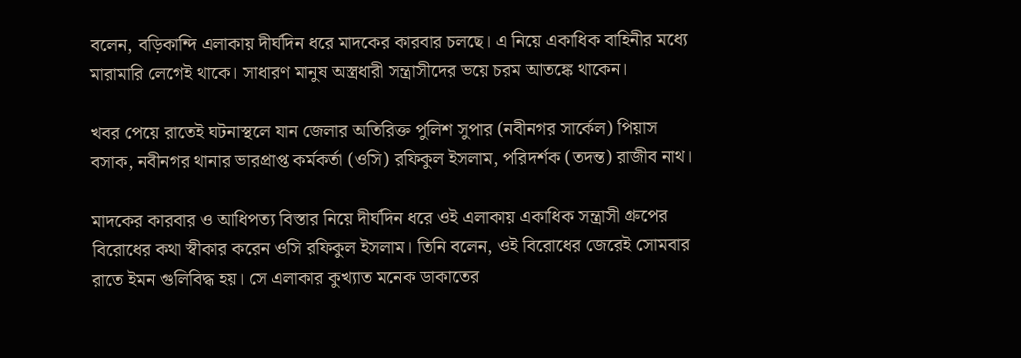বলেন, বড়িকান্দি এলাকায় দীর্ঘদিন ধরে মাদকের কারবার চলছে। এ নিয়ে একাধিক বাহিনীর মধ্যে মারামারি লেগেই থাকে। সাধারণ মানুষ অস্ত্রধারী সন্ত্রাসীদের ভয়ে চরম আতঙ্কে থাকেন।

খবর পেয়ে রাতেই ঘটনাস্থলে যান জেলার অতিরিক্ত পুলিশ সুপার (নবীনগর সার্কেল) পিয়াস বসাক, নবীনগর থানার ভারপ্রাপ্ত কর্মকর্তা (ওসি) রফিকুল ইসলাম, পরিদর্শক (তদন্ত) রাজীব নাথ।

মাদকের কারবার ও আধিপত্য বিস্তার নিয়ে দীর্ঘদিন ধরে ওই এলাকায় একাধিক সন্ত্রাসী গ্রুপের বিরোধের কথা স্বীকার করেন ওসি রফিকুল ইসলাম। তিনি বলেন, ওই বিরোধের জেরেই সোমবার রাতে ইমন গুলিবিদ্ধ হয়। সে এলাকার কুখ্যাত মনেক ডাকাতের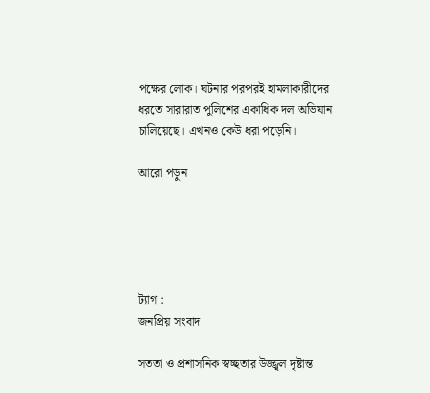পক্ষের লোক। ঘটনার পরপরই হামলাকারীদের ধরতে সারারাত পুলিশের একাধিক দল অভিযান চালিয়েছে। এখনও কেউ ধরা পড়েনি।

আরো পড়ুন





ট্যাগ :
জনপ্রিয় সংবাদ

সততা ও প্রশাসনিক স্বচ্ছতার উজ্জ্বল দৃষ্টান্ত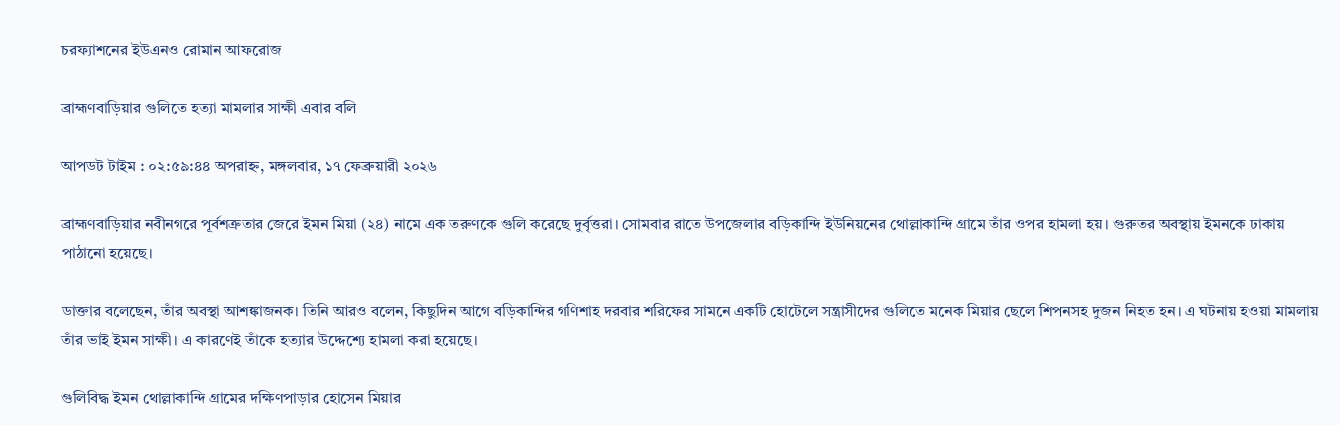চরফ্যাশনের ইউএনও রোমান আফরোজ

ব্রাহ্মণবাড়িয়ার গুলিতে হত্যা মামলার সাক্ষী এবার বলি

আপডট টাইম : ০২:৫৯:৪৪ অপরাহ্ন, মঙ্গলবার, ১৭ ফেব্রুয়ারী ২০২৬

ব্রাহ্মণবাড়িয়ার নবীনগরে পূর্বশত্রুতার জেরে ইমন মিয়া (২৪) নামে এক তরুণকে গুলি করেছে দুর্বৃত্তরা। সোমবার রাতে উপজেলার বড়িকান্দি ইউনিয়নের থোল্লাকান্দি গ্রামে তাঁর ওপর হামলা হয়। গুরুতর অবস্থায় ইমনকে ঢাকায় পাঠানো হয়েছে।

ডাক্তার বলেছেন, তাঁর অবস্থা আশঙ্কাজনক। তিনি আরও বলেন, কিছুদিন আগে বড়িকান্দির গণিশাহ দরবার শরিফের সামনে একটি হোটেলে সন্ত্রাসীদের গুলিতে মনেক মিয়ার ছেলে শিপনসহ দুজন নিহত হন। এ ঘটনায় হওয়া মামলায় তাঁর ভাই ইমন সাক্ষী। এ কারণেই তাঁকে হত্যার উদ্দেশ্যে হামলা করা হয়েছে।

গুলিবিদ্ধ ইমন থোল্লাকান্দি গ্রামের দক্ষিণপাড়ার হোসেন মিয়ার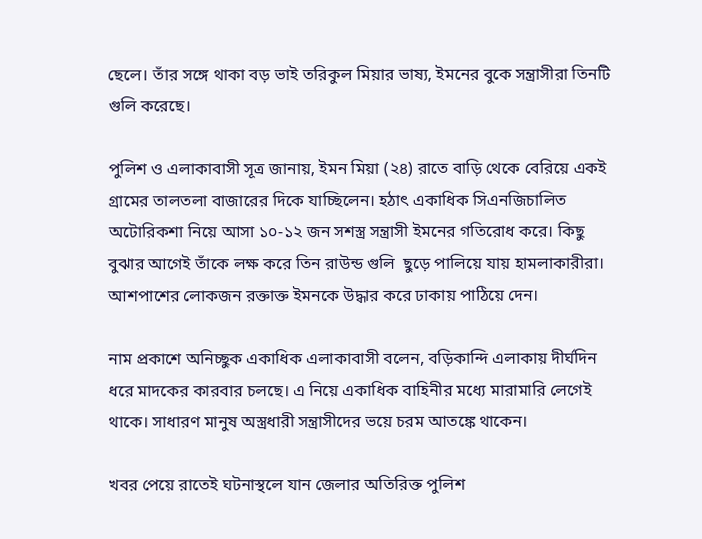ছেলে। তাঁর সঙ্গে থাকা বড় ভাই তরিকুল মিয়ার ভাষ্য, ইমনের বুকে সন্ত্রাসীরা তিনটি গুলি করেছে।

পুলিশ ও এলাকাবাসী সূত্র জানায়, ইমন মিয়া (২৪) রাতে বাড়ি থেকে বেরিয়ে একই গ্রামের তালতলা বাজারের দিকে যাচ্ছিলেন। হঠাৎ একাধিক সিএনজিচালিত অটোরিকশা নিয়ে আসা ১০-১২ জন সশস্ত্র সন্ত্রাসী ইমনের গতিরোধ করে। কিছু বুঝার আগেই তাঁকে লক্ষ করে তিন রাউন্ড গুলি  ছুড়ে পালিয়ে যায় হামলাকারীরা। আশপাশের লোকজন রক্তাক্ত ইমনকে উদ্ধার করে ঢাকায় পাঠিয়ে দেন।

নাম প্রকাশে অনিচ্ছুক একাধিক এলাকাবাসী বলেন, বড়িকান্দি এলাকায় দীর্ঘদিন ধরে মাদকের কারবার চলছে। এ নিয়ে একাধিক বাহিনীর মধ্যে মারামারি লেগেই থাকে। সাধারণ মানুষ অস্ত্রধারী সন্ত্রাসীদের ভয়ে চরম আতঙ্কে থাকেন।

খবর পেয়ে রাতেই ঘটনাস্থলে যান জেলার অতিরিক্ত পুলিশ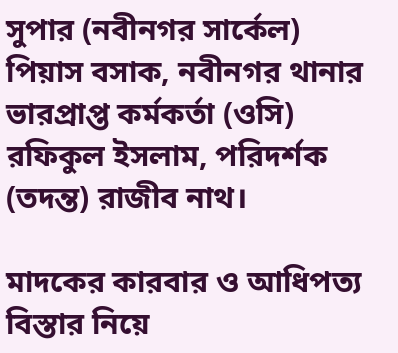সুপার (নবীনগর সার্কেল) পিয়াস বসাক, নবীনগর থানার ভারপ্রাপ্ত কর্মকর্তা (ওসি) রফিকুল ইসলাম, পরিদর্শক (তদন্ত) রাজীব নাথ।

মাদকের কারবার ও আধিপত্য বিস্তার নিয়ে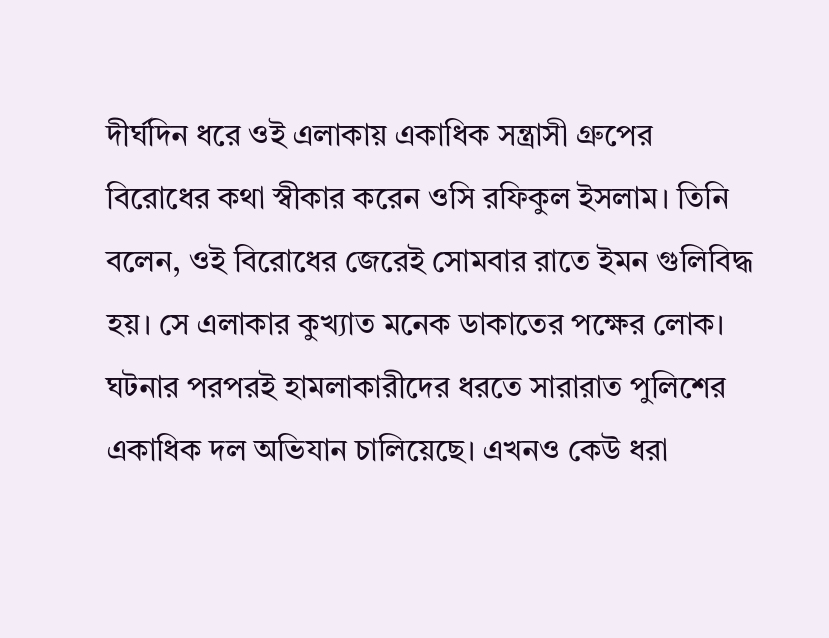দীর্ঘদিন ধরে ওই এলাকায় একাধিক সন্ত্রাসী গ্রুপের বিরোধের কথা স্বীকার করেন ওসি রফিকুল ইসলাম। তিনি বলেন, ওই বিরোধের জেরেই সোমবার রাতে ইমন গুলিবিদ্ধ হয়। সে এলাকার কুখ্যাত মনেক ডাকাতের পক্ষের লোক। ঘটনার পরপরই হামলাকারীদের ধরতে সারারাত পুলিশের একাধিক দল অভিযান চালিয়েছে। এখনও কেউ ধরা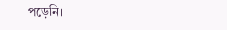পড়েনি।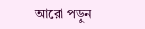আরো পড়ুন